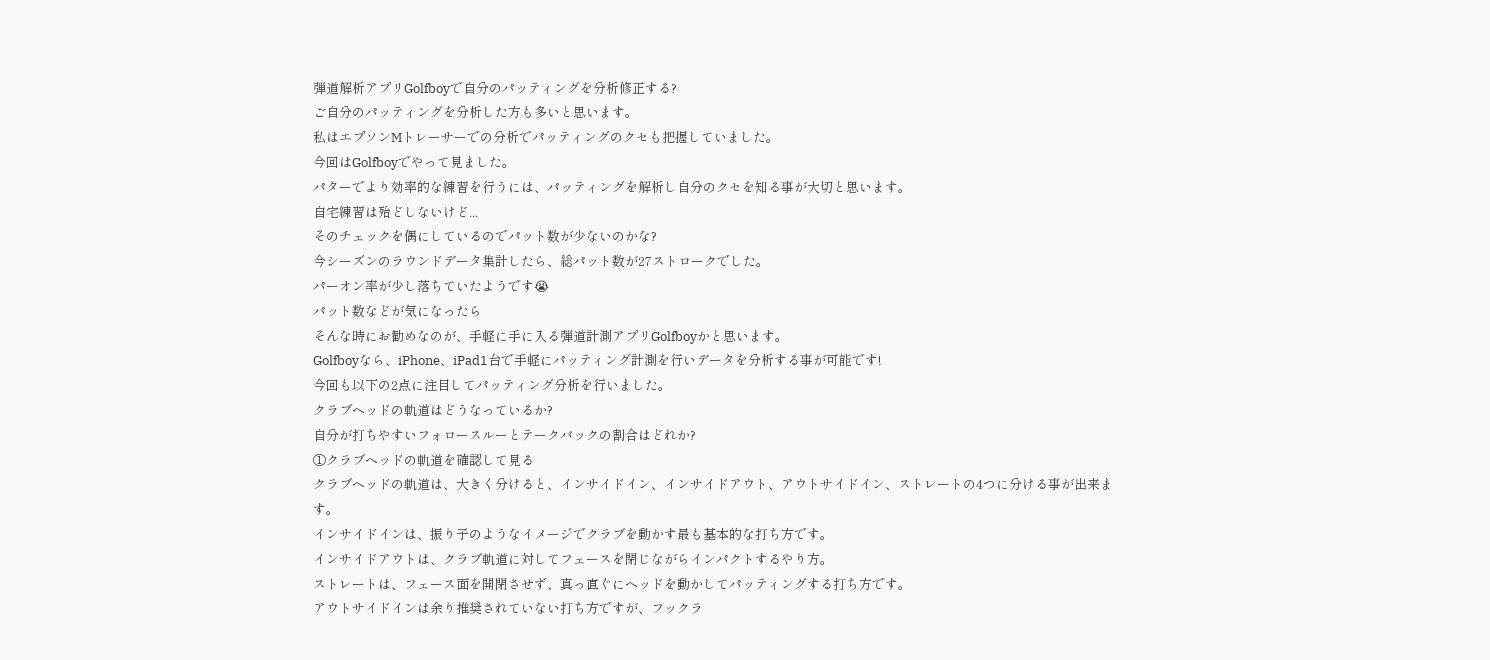弾道解析アプリGolfboyで自分のパッティングを分析修正する?
ご自分のパッティングを分析した方も多いと思います。
私はエプソンMトレーサーでの分析でパッティングのクセも把握していました。
今回はGolfboyでやって見ました。
パターでより効率的な練習を行うには、パッティングを解析し自分のクセを知る事が大切と思います。
自宅練習は殆どしないけど...
そのチェックを偶にしているのでパット数が少ないのかな?
今シーズンのラウンドデータ集計したら、総パット数が27ストロークでした。
パーオン率が少し落ちていたようです😭
パット数などが気になったら
そんな時にお勧めなのが、手軽に手に入る弾道計測アプリGolfboyかと思います。
Golfboyなら、iPhone、iPad1台で手軽にパッティング計測を行いデータを分析する事が可能です!
今回も以下の2点に注目してパッティング分析を行いました。
クラブヘッドの軌道はどうなっているか?
自分が打ちやすいフォロースルーとテークバックの割合はどれか?
①クラブヘッドの軌道を確認して見る
クラブヘッドの軌道は、大きく分けると、インサイドイン、インサイドアウト、アウトサイドイン、ストレートの4つに分ける事が出来ます。
インサイドインは、振り子のようなイメージでクラブを動かす最も基本的な打ち方です。
インサイドアウトは、クラブ軌道に対してフェースを閉じながらインパクトするやり方。
ストレートは、フェース面を開閉させず、真っ直ぐにヘッドを動かしてパッティングする打ち方です。
アウトサイドインは余り推奨されていない打ち方ですが、フックラ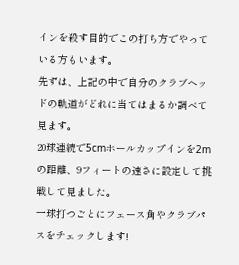インを殺す目的でこの打ち方でやっている方もいます。
先ずは、上記の中で自分のクラブヘッドの軌道がどれに当てはまるか調べて見ます。
20球連続で5cmホールカップインを2mの距離、9フィートの速さに設定して挑戦して見ました。
一球打つごとにフェース角やクラブパスをチェックします!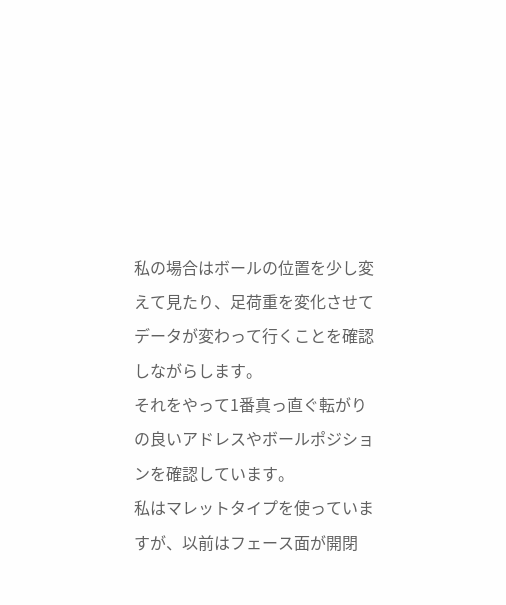私の場合はボールの位置を少し変えて見たり、足荷重を変化させてデータが変わって行くことを確認しながらします。
それをやって1番真っ直ぐ転がりの良いアドレスやボールポジションを確認しています。
私はマレットタイプを使っていますが、以前はフェース面が開閉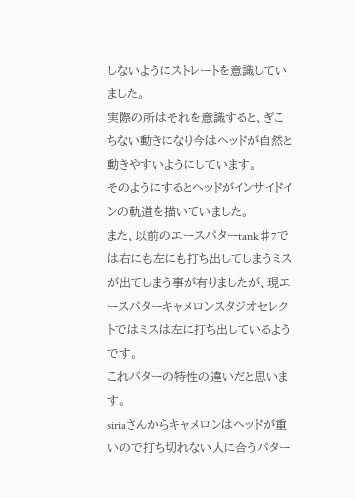しないようにストレートを意識していました。
実際の所はそれを意識すると、ぎこちない動きになり今はヘッドが自然と動きやすいようにしています。
そのようにするとヘッドがインサイドインの軌道を描いていました。
また、以前のエースパターtank♯7では右にも左にも打ち出してしまうミスが出てしまう事が有りましたが、現エースパターキャメロンスタジオセレクトではミスは左に打ち出しているようです。
これパターの特性の違いだと思います。
siriaさんからキャメロンはヘッドが重いので打ち切れない人に合うパター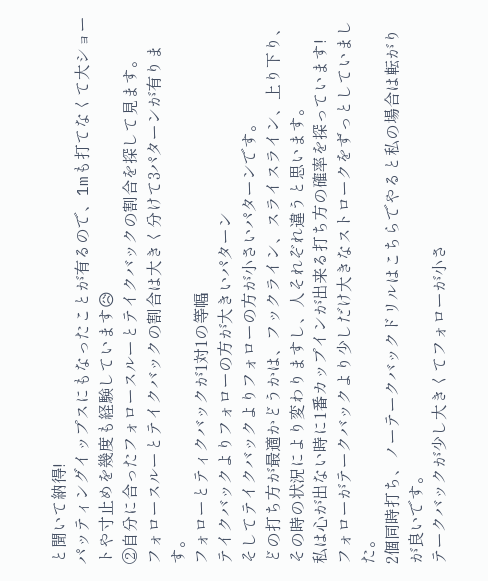と聞いて納得!
パッティングイップスにもなったことが有るので、1mも打てなくて大ショートや寸止めを幾度も経験しています😥
②自分に合ったフォロースルーとテイクバックの割合を探して見ます。
フォロースルーとテイクバックの割合は大きく分けて3パターンが有ります。
フォローとティクバックが1対1の等幅
テイクバックよりフォローの方が大きいパターン
そしてテイクバックよりフォローの方が小さいパターンです。
どの打ち方が最適かどうかは、フックライン、スライスライン、上り下り、その時の状況により変わりますし、人それぞれ違うと思います。
私は心が出ない時に1番カップインが出来る打ち方の確率を探っています!
フォローがテークバックより少しだけ大きなストロークをずっとしていました。
2個同時打ち、ノーテークバックドリルはこちらでやると私の場合は転がりが良いです。
テークバックが少し大きくてフォローが小さ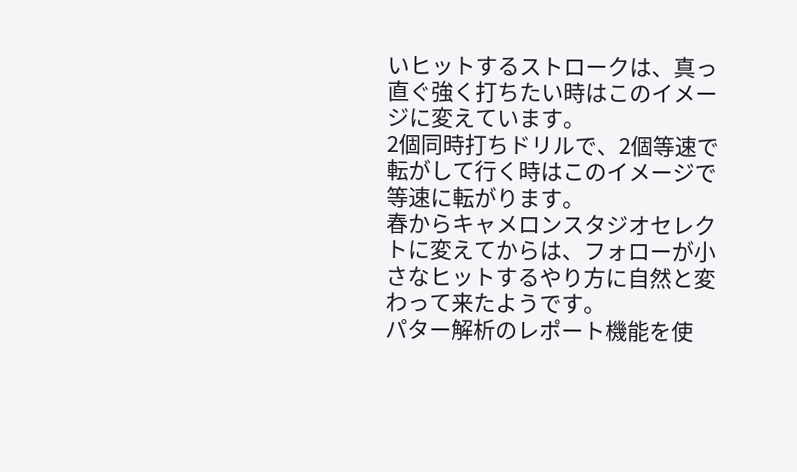いヒットするストロークは、真っ直ぐ強く打ちたい時はこのイメージに変えています。
2個同時打ちドリルで、2個等速で転がして行く時はこのイメージで等速に転がります。
春からキャメロンスタジオセレクトに変えてからは、フォローが小さなヒットするやり方に自然と変わって来たようです。
パター解析のレポート機能を使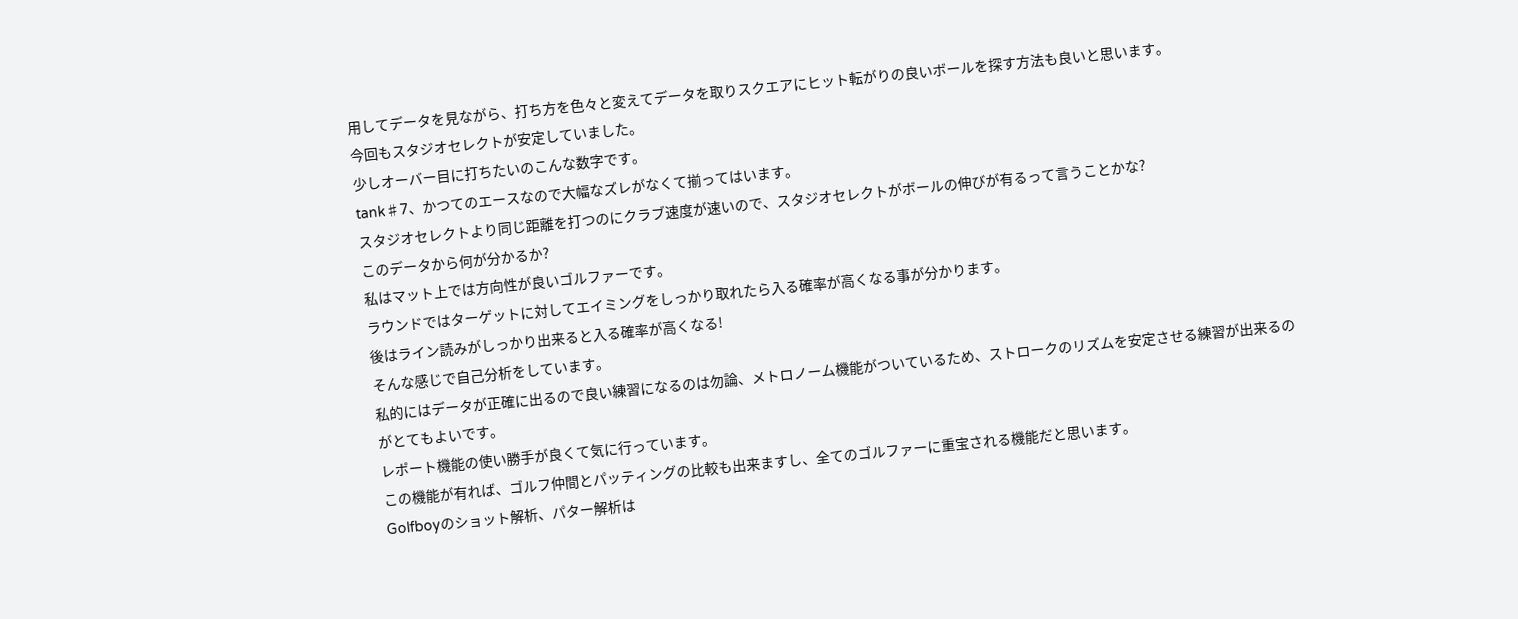用してデータを見ながら、打ち方を色々と変えてデータを取りスクエアにヒット転がりの良いボールを探す方法も良いと思います。
今回もスタジオセレクトが安定していました。
少しオーバー目に打ちたいのこんな数字です。
tank♯7、かつてのエースなので大幅なズレがなくて揃ってはいます。
スタジオセレクトより同じ距離を打つのにクラブ速度が速いので、スタジオセレクトがボールの伸びが有るって言うことかな?
このデータから何が分かるか?
私はマット上では方向性が良いゴルファーです。
ラウンドではターゲットに対してエイミングをしっかり取れたら入る確率が高くなる事が分かります。
後はライン読みがしっかり出来ると入る確率が高くなる!
そんな感じで自己分析をしています。
私的にはデータが正確に出るので良い練習になるのは勿論、メトロノーム機能がついているため、ストロークのリズムを安定させる練習が出来るのがとてもよいです。
レポート機能の使い勝手が良くて気に行っています。
この機能が有れば、ゴルフ仲間とパッティングの比較も出来ますし、全てのゴルファーに重宝される機能だと思います。
Golfboyのショット解析、パター解析は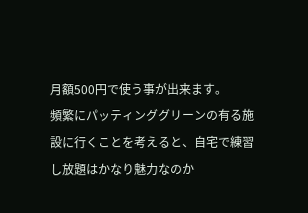月額500円で使う事が出来ます。
頻繁にパッティンググリーンの有る施設に行くことを考えると、自宅で練習し放題はかなり魅力なのか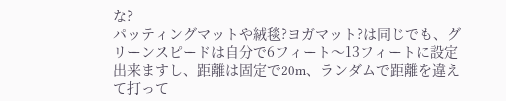な?
パッティングマットや絨毯?ヨガマット?は同じでも、グリーンスピードは自分で6フィート〜13フィートに設定出来ますし、距離は固定で20m、ランダムで距離を違えて打って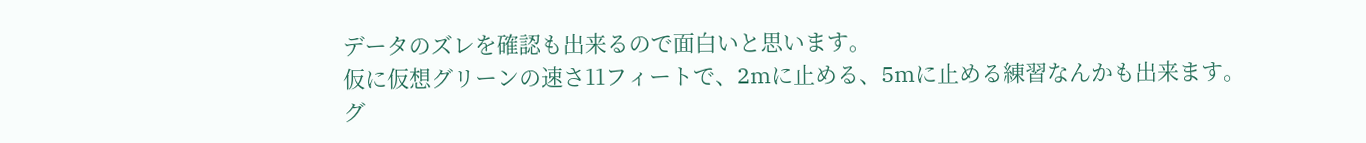データのズレを確認も出来るので面白いと思います。
仮に仮想グリーンの速さ11フィートで、2mに止める、5mに止める練習なんかも出来ます。
グ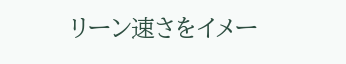リーン速さをイメー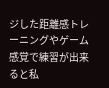ジした距離感トレーニングやゲーム感覚で練習が出来ると私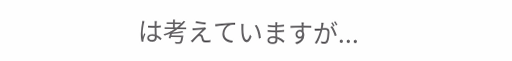は考えていますが...